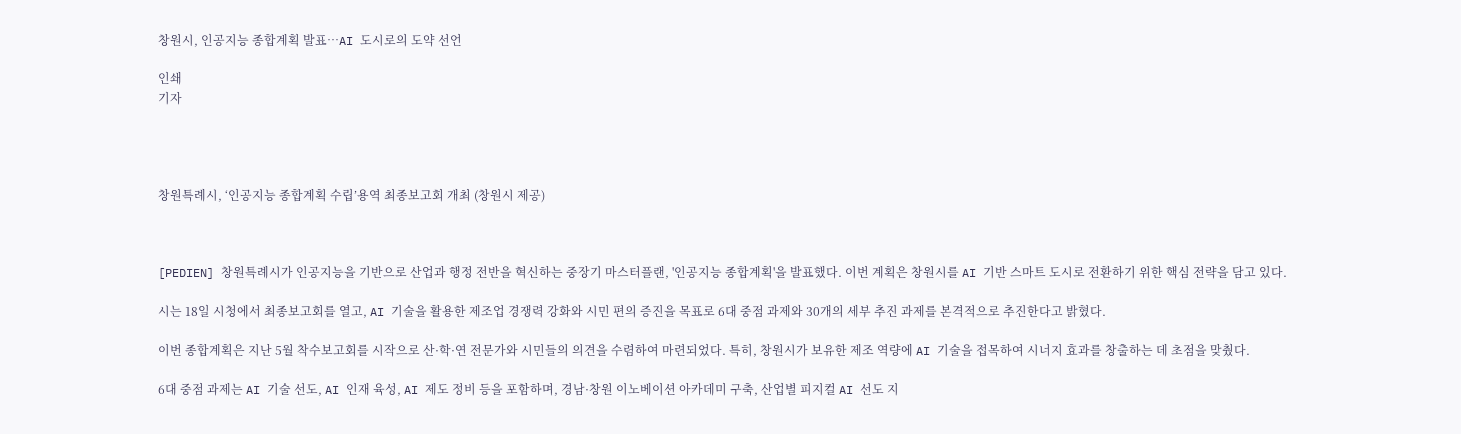창원시, 인공지능 종합계획 발표…AI 도시로의 도약 선언

인쇄
기자




창원특례시, ‘인공지능 종합계획 수립’용역 최종보고회 개최 (창원시 제공)



[PEDIEN] 창원특례시가 인공지능을 기반으로 산업과 행정 전반을 혁신하는 중장기 마스터플랜, '인공지능 종합계획'을 발표했다. 이번 계획은 창원시를 AI 기반 스마트 도시로 전환하기 위한 핵심 전략을 담고 있다.

시는 18일 시청에서 최종보고회를 열고, AI 기술을 활용한 제조업 경쟁력 강화와 시민 편의 증진을 목표로 6대 중점 과제와 30개의 세부 추진 과제를 본격적으로 추진한다고 밝혔다.

이번 종합계획은 지난 5월 착수보고회를 시작으로 산·학·연 전문가와 시민들의 의견을 수렴하여 마련되었다. 특히, 창원시가 보유한 제조 역량에 AI 기술을 접목하여 시너지 효과를 창출하는 데 초점을 맞췄다.

6대 중점 과제는 AI 기술 선도, AI 인재 육성, AI 제도 정비 등을 포함하며, 경남·창원 이노베이션 아카데미 구축, 산업별 피지컬 AI 선도 지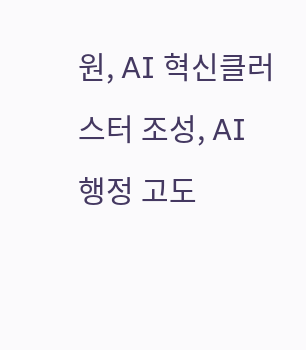원, AI 혁신클러스터 조성, AI 행정 고도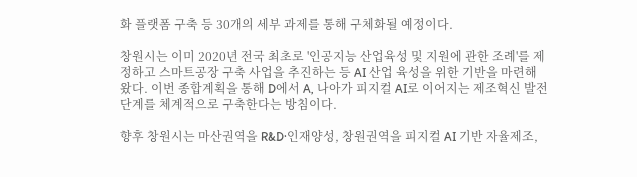화 플랫폼 구축 등 30개의 세부 과제를 통해 구체화될 예정이다.

창원시는 이미 2020년 전국 최초로 '인공지능 산업육성 및 지원에 관한 조례'를 제정하고 스마트공장 구축 사업을 추진하는 등 AI 산업 육성을 위한 기반을 마련해 왔다. 이번 종합계획을 통해 D에서 A, 나아가 피지컬 AI로 이어지는 제조혁신 발전 단계를 체계적으로 구축한다는 방침이다.

향후 창원시는 마산권역을 R&D·인재양성, 창원권역을 피지컬 AI 기반 자율제조,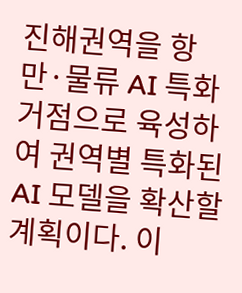진해권역을 항만·물류 AI 특화 거점으로 육성하여 권역별 특화된 AI 모델을 확산할 계획이다. 이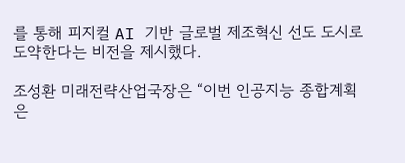를 통해 피지컬 AI 기반 글로벌 제조혁신 선도 도시로 도약한다는 비전을 제시했다.

조성환 미래전략산업국장은 “이번 인공지능 종합계획은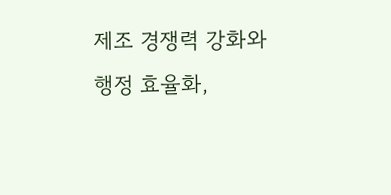제조 경쟁력 강화와 행정 효율화,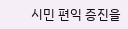시민 편익 증진을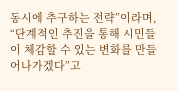동시에 추구하는 전략”이라며, “단계적인 추진을 통해 시민들이 체감할 수 있는 변화를 만들어나가겠다”고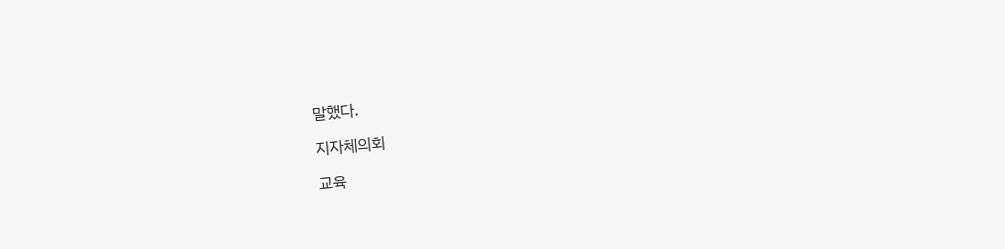말했다.

지자체의회

교육